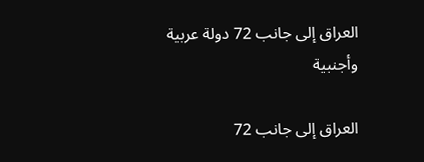العراق إلى جانب 72 دولة عربية وأجنبية

العراق إلى جانب 72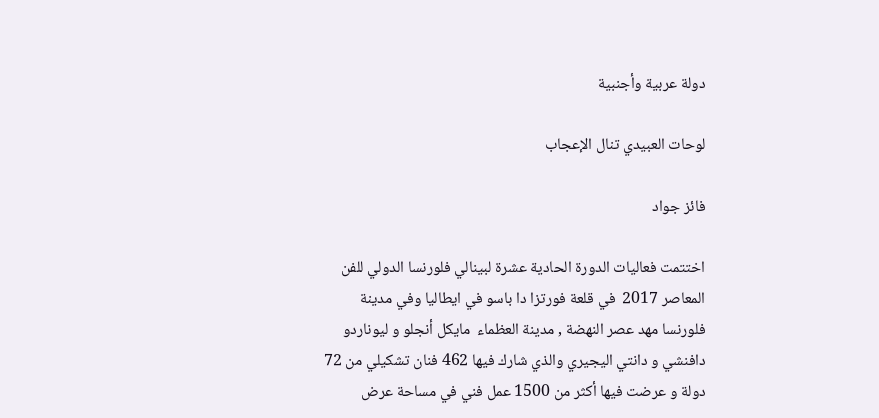دولة عربية وأجنبية

لوحات العبيدي تنال الإعجاب

فائز جواد

اختتمت فعاليات الدورة الحادية عشرة لبينالي فلورنسا الدولي للفن المعاصر 2017  في قلعة فورتزا دا باسو في ايطاليا وفي مدينة فلورنسا مهد عصر النهضة , مدينة العظماء  مايكل أنجلو و ليوناردو دافنشي و دانتي اليجيري والذي شارك فيها 462 فنان تشكيلي من 72 دولة و عرضت فيها أكثر من 1500 عمل فني في مساحة عرض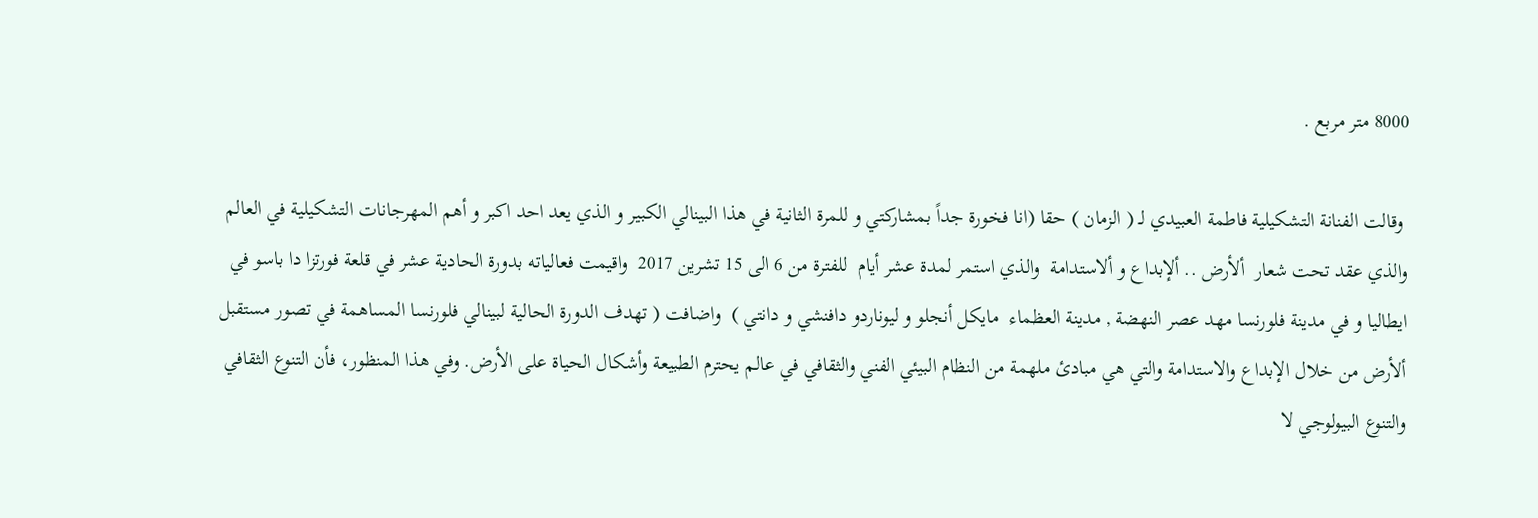8000 متر مربع .

 وقالت الفنانة التشكيلية فاطمة العبيدي لـ ( الزمان ) حقا (انا فخورة جداً بمشاركتي و للمرة الثانية في هذا البينالي الكبير و الذي يعد احد اكبر و أهم المهرجانات التشكيلية في العالم والذي عقد تحت شعار  ألأرض .. ألإبداع و ألاستدامة  والذي استمر لمدة عشر أيام  للفترة من 6 الى 15 تشرين 2017  واقيمت فعالياته بدورة الحادية عشر في قلعة فورتزا دا باسو في ايطاليا و في مدينة فلورنسا مهد عصر النهضة , مدينة العظماء  مايكل أنجلو و ليوناردو دافنشي و دانتي )  واضافت ( تهدف الدورة الحالية لبينالي فلورنسا المساهمة في تصور مستقبل ألأرض من خلال الإبداع والاستدامة والتي هي مبادئ ملهمة من النظام البيئي الفني والثقافي في عالم يحترم الطبيعة وأشكال الحياة على الأرض. وفي هذا المنظور، فأن التنوع الثقافي والتنوع البيولوجي لا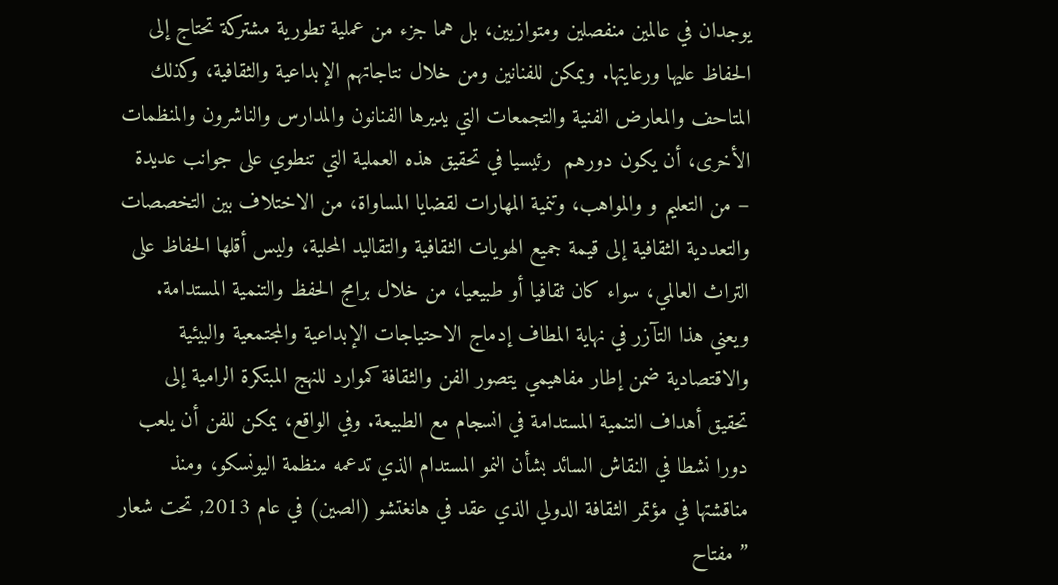يوجدان في عالمين منفصلين ومتوازيين، بل هما جزء من عملية تطورية مشتركة تحتاج إلى الحفاظ عليها ورعايتها. ويمكن للفنانين ومن خلال نتاجاتهم الإبداعية والثقافية، وكذلك المتاحف والمعارض الفنية والتجمعات التي يديرها الفنانون والمدارس والناشرون والمنظمات الأخرى، أن يكون دورهم  رئيسيا في تحقيق هذه العملية التي تنطوي على جوانب عديدة – من التعليم و والمواهب، وتنمية المهارات لقضايا المساواة، من الاختلاف بين التخصصات والتعددية الثقافية إلى قيمة جميع الهويات الثقافية والتقاليد المحلية، وليس أقلها الحفاظ على التراث العالمي، سواء كان ثقافيا أو طبيعيا، من خلال برامج الحفظ والتنمية المستدامة. ويعني هذا التآزر في نهاية المطاف إدماج الاحتياجات الإبداعية والمجتمعية والبيئية والاقتصادية ضمن إطار مفاهيمي يتصور الفن والثقافة كموارد للنهج المبتكرة الرامية إلى تحقيق أهداف التنمية المستدامة في انسجام مع الطبيعة. وفي الواقع، يمكن للفن أن يلعب دورا نشطا في النقاش السائد بشأن النمو المستدام الذي تدعمه منظمة اليونسكو، ومنذ مناقشتها في مؤتمر الثقافة الدولي الذي عقد في هانغتشو (الصين) في عام 2013, تحت شعار ” مفتاح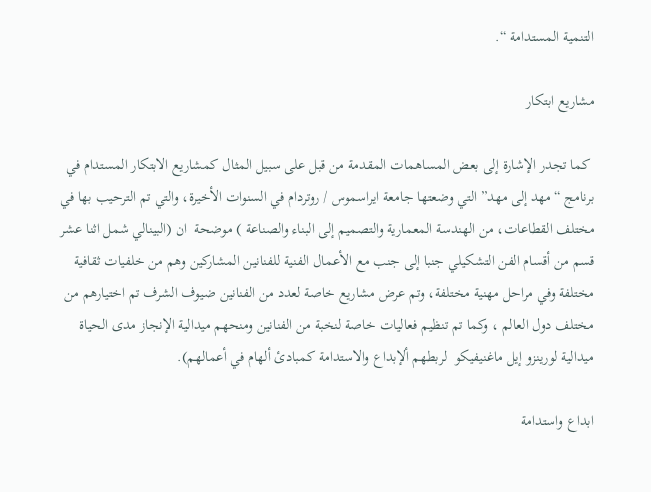التنمية المستدامة “.

مشاريع ابتكار

 كما تجدر الإشارة إلى بعض المساهمات المقدمة من قبل على سبيل المثال كمشاريع الابتكار المستدام في برنامج “مهد إلى مهد” التي وضعتها جامعة ايراسموس / روتردام في السنوات الأخيرة، والتي تم الترحيب بها في مختلف القطاعات، من الهندسة المعمارية والتصميم إلى البناء والصناعة ) موضحة  ان (البينالي شمل اثنا عشر قسم من أقسام الفن التشكيلي جنبا إلى جنب مع الأعمال الفنية للفنانين المشاركين وهم من خلفيات ثقافية مختلفة وفي مراحل مهنية مختلفة، وتم عرض مشاريع خاصة لعدد من الفنانين ضيوف الشرف تم اختيارهم من مختلف دول العالم ، وكما تم تنظيم فعاليات خاصة لنخبة من الفنانين ومنحهم ميدالية الإنجاز مدى الحياة  ميدالية لورينزو إيل ماغنيفيكو  لربطهم ألإبداع والاستدامة كمبادئ ألهام في أعمالهم).

ابداع واستدامة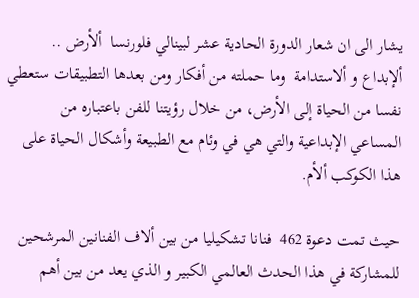يشار الى ان شعار الدورة الحادية عشر لبينالي فلورنسا  ألأرض .. ألإبداع و ألاستدامة  وما حملته من أفكار ومن بعدها التطبيقات ستعطي نفسا من الحياة إلى الأرض، من خلال رؤيتنا للفن باعتباره من المساعي الإبداعية والتي هي في وئام مع الطبيعة وأشكال الحياة على هذا الكوكب ألأم.

حيث تمت دعوة 462  فنانا تشكيليا من بين ألاف الفنانين المرشحين للمشاركة في هذا الحدث العالمي الكبير و الذي يعد من بين أهم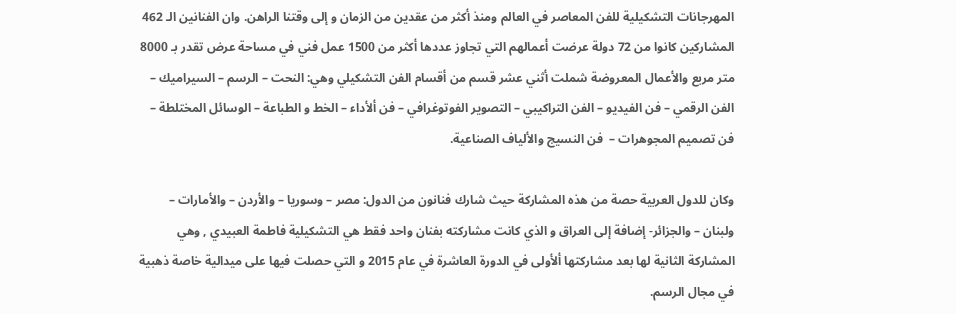المهرجانات التشكيلية للفن المعاصر في العالم ومنذ أكثر من عقدين من الزمان و إلى وقتنا الراهن. وان الفنانين الـ 462 المشاركين كانوا من 72 دولة عرضت أعمالهم التي تجاوز عددها أكثر من 1500 عمل فني في مساحة عرض تقدر بـ 8000 متر مربع والأعمال المعروضة شملت أثني عشر قسم من أقسام الفن التشكيلي وهي: النحت – الرسم – السيراميك – الفن الرقمي – فن الفيديو – الفن التراكيبي – التصوير الفوتوغرافي – فن ألأداء – الخط و الطباعة – الوسائل المختلطة – فن تصميم المجوهرات –  فن النسيج والألياف الصناعية.

وكان للدول العربية حصة من هذه المشاركة حيث شارك فنانون من الدول: مصر – وسوريا – والأردن – والأمارات – ولبنان – والجزائر- إضافة إلى العراق و الذي كانت مشاركته بفنان واحد فقط هي التشكيلية فاطمة العبيدي , وهي المشاركة الثانية لها بعد مشاركتها ألأولى في الدورة العاشرة في عام 2015 و التي حصلت فيها على ميدالية خاصة ذهبية في مجال الرسم.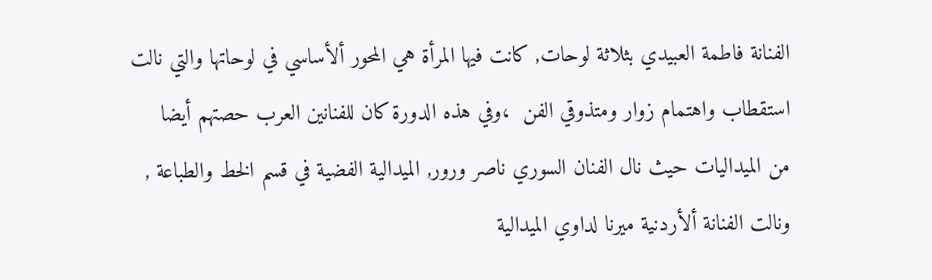الفنانة فاطمة العبيدي بثلاثة لوحات, كانت فيها المرأة هي المحور ألأساسي في لوحاتها والتي نالت استقطاب واهتمام زوار ومتذوقي الفن  ،وفي هذه الدورة كان للفنانين العرب حصتهم أيضا من الميداليات حيث نال الفنان السوري ناصر ورور, الميدالية الفضية في قسم الخط والطباعة , ونالت الفنانة ألأردنية ميرنا لداوي الميدالية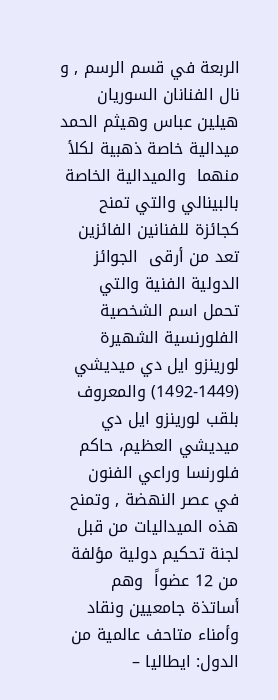الربعة في قسم الرسم , و نال الفنانان السوريان هيلين عباس وهيثم الحمد ميدالية خاصة ذهبية لكلأ منهما  والميدالية الخاصة  بالبينالي والتي تمنح كجائزة للفنانين الفائزين تعد من أرقى  الجوائز الدولية الفنية والتي تحمل اسم الشخصية الفلورنسية الشهيرة  لورينزو ايل دي ميديشي (1449-1492) والمعروف بلقب لورينزو ايل دي ميديشي العظيم، حاكم فلورنسا وراعي الفنون في عصر النهضة , وتمنح هذه الميداليات من قبل لجنة تحكيم دولية مؤلفة من 12 عضواً  وهم أساتذة جامعيين ونقاد وأمناء متاحف عالمية من الدول: ايطاليا –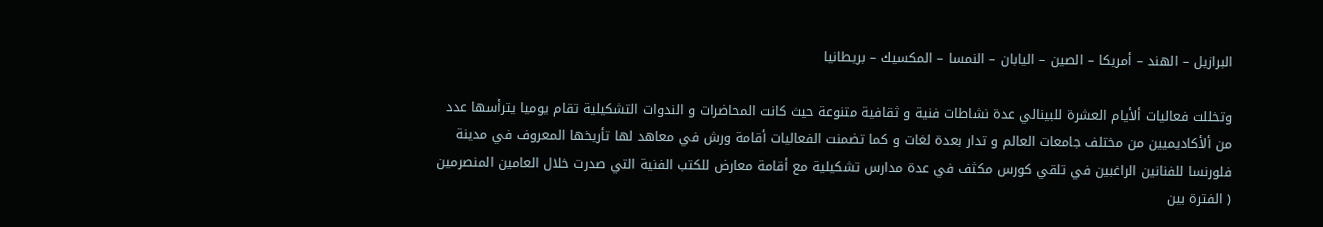البرازيل – الهند – أمريكا – الصين – اليابان – النمسا – المكسيك – بريطانيا

وتخللت فعاليات ألأيام العشرة للبينالي عدة نشاطات فنية و ثقافية متنوعة حيث كانت المحاضرات و الندوات التشكيلية تقام يوميا يترأسها عدد من ألأكاديميين من مختلف جامعات العالم و تدار بعدة لغات و كما تضمنت الفعاليات أقامة ورش في معاهد لها تأريخها المعروف في مدينة فلورنسا للفنانين الراغبين في تلقي كورس مكثف في عدة مدارس تشكيلية مع أقامة معارض للكتب الفنية التي صدرت خلال العامين المنصرمين ( الفترة بين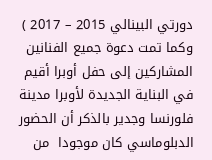دورتي البينالي 2015 – 2017 ) وكما تمت دعوة جميع الفنانين المشاركين إلى حفل أوبرا أقيم في البناية الجديدة لأوبرا مدينة فلورنسا وجدير بالذكر أن الحضور الدبلوماسي كان موجودا  من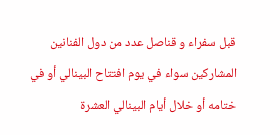قبل سفراء و قناصل عدد من دول الفنانين المشاركين سواء في يوم افتتاح البينالي أو في ختامه أو خلال أيام البينالي العشرة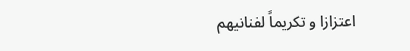اعتزازا و تكريماً لفنانيهم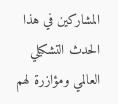المشاركين في هذا الحدث التشكيلي العالمي ومؤازرة لهم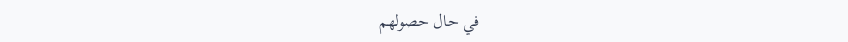في حال حصولهم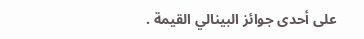على أحدى جوائز البينالي القيمة .